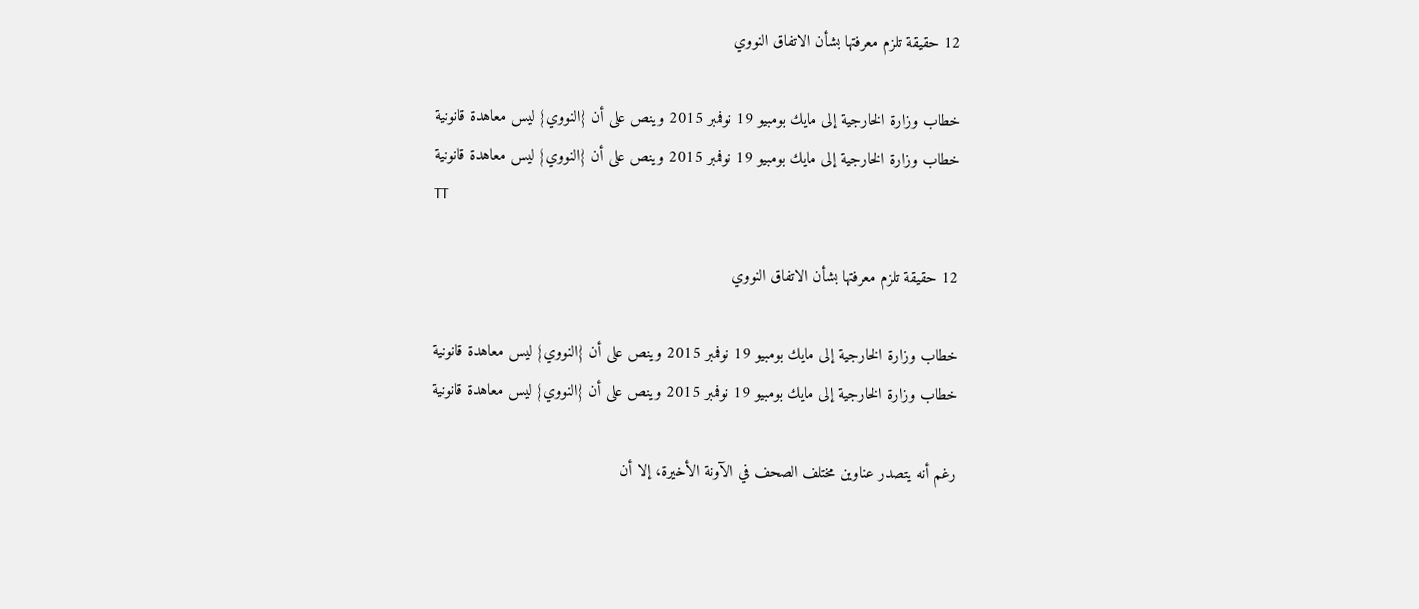12 حقيقة تلزم معرفتها بشأن الاتفاق النووي

خطاب وزارة الخارجية إلى مايك بومبيو 19 نوفمبر 2015 وينص على أن {النووي} ليس معاهدة قانونية
خطاب وزارة الخارجية إلى مايك بومبيو 19 نوفمبر 2015 وينص على أن {النووي} ليس معاهدة قانونية
TT

12 حقيقة تلزم معرفتها بشأن الاتفاق النووي

خطاب وزارة الخارجية إلى مايك بومبيو 19 نوفمبر 2015 وينص على أن {النووي} ليس معاهدة قانونية
خطاب وزارة الخارجية إلى مايك بومبيو 19 نوفمبر 2015 وينص على أن {النووي} ليس معاهدة قانونية

رغم أنه يتصدر عناوين مختلف الصحف في الآونة الأخيرة، إلا أن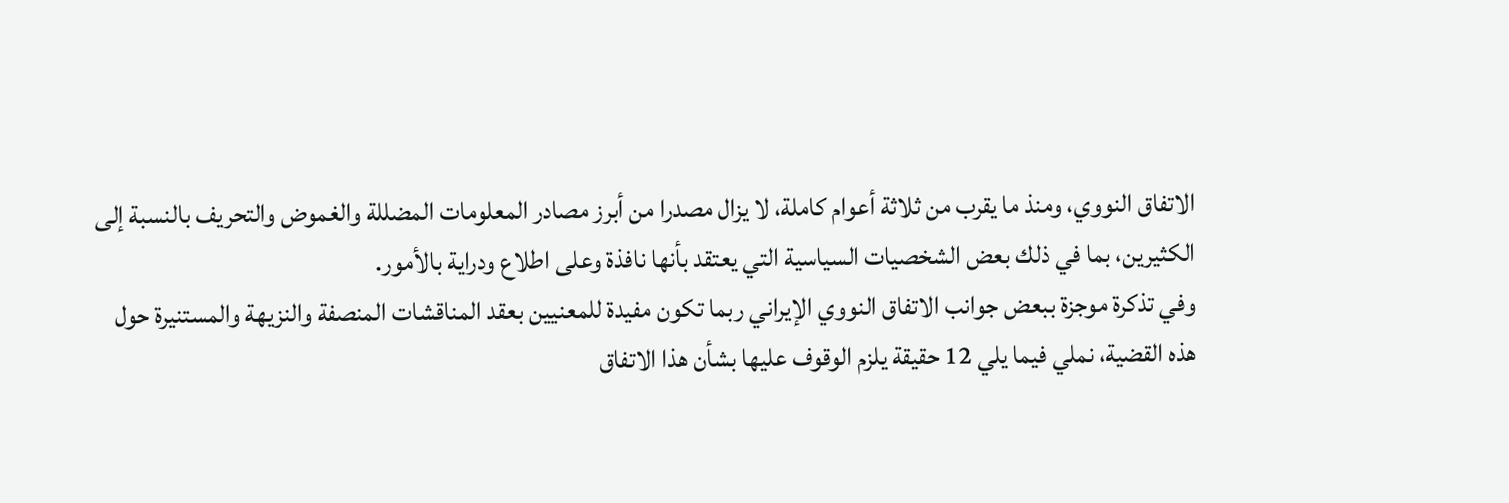الاتفاق النووي، ومنذ ما يقرب من ثلاثة أعوام كاملة، لا يزال مصدرا من أبرز مصادر المعلومات المضللة والغموض والتحريف بالنسبة إلى الكثيرين، بما في ذلك بعض الشخصيات السياسية التي يعتقد بأنها نافذة وعلى اطلاع ودراية بالأمور.
وفي تذكرة موجزة ببعض جوانب الاتفاق النووي الإيراني ربما تكون مفيدة للمعنيين بعقد المناقشات المنصفة والنزيهة والمستنيرة حول هذه القضية، نملي فيما يلي 12 حقيقة يلزم الوقوف عليها بشأن هذا الاتفاق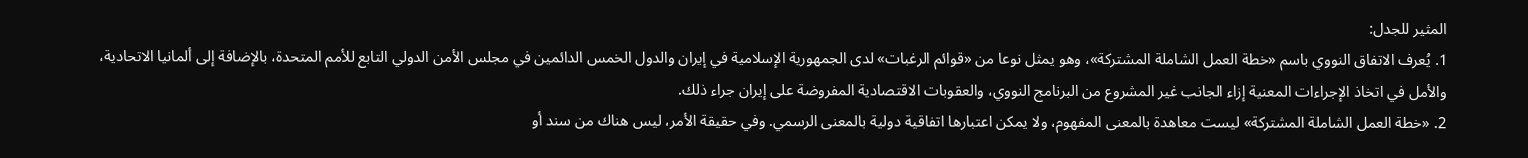المثير للجدل:
1. يُعرف الاتفاق النووي باسم «خطة العمل الشاملة المشتركة»، وهو يمثل نوعا من «قوائم الرغبات» لدى الجمهورية الإسلامية في إيران والدول الخمس الدائمين في مجلس الأمن الدولي التابع للأمم المتحدة، بالإضافة إلى ألمانيا الاتحادية، والأمل في اتخاذ الإجراءات المعنية إزاء الجانب غير المشروع من البرنامج النووي، والعقوبات الاقتصادية المفروضة على إيران جراء ذلك.
2. «خطة العمل الشاملة المشتركة» ليست معاهدة بالمعنى المفهوم، ولا يمكن اعتبارها اتفاقية دولية بالمعنى الرسمي. وفي حقيقة الأمر، ليس هناك من سند أو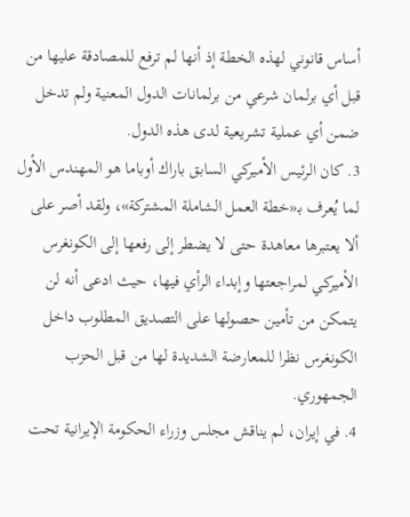أساس قانوني لهذه الخطة إذ أنها لم ترفع للمصادقة عليها من قبل أي برلمان شرعي من برلمانات الدول المعنية ولم تدخل ضمن أي عملية تشريعية لدى هذه الدول.
3. كان الرئيس الأميركي السابق باراك أوباما هو المهندس الأول لما يُعرف بـ«خطة العمل الشاملة المشتركة»، ولقد أصر على ألا يعتبرها معاهدة حتى لا يضطر إلى رفعها إلى الكونغرس الأميركي لمراجعتها وإبداء الرأي فيها، حيث ادعى أنه لن يتمكن من تأمين حصولها على التصديق المطلوب داخل الكونغرس نظرا للمعارضة الشديدة لها من قبل الحزب الجمهوري.
4. في إيران، لم يناقش مجلس وزراء الحكومة الإيرانية تحت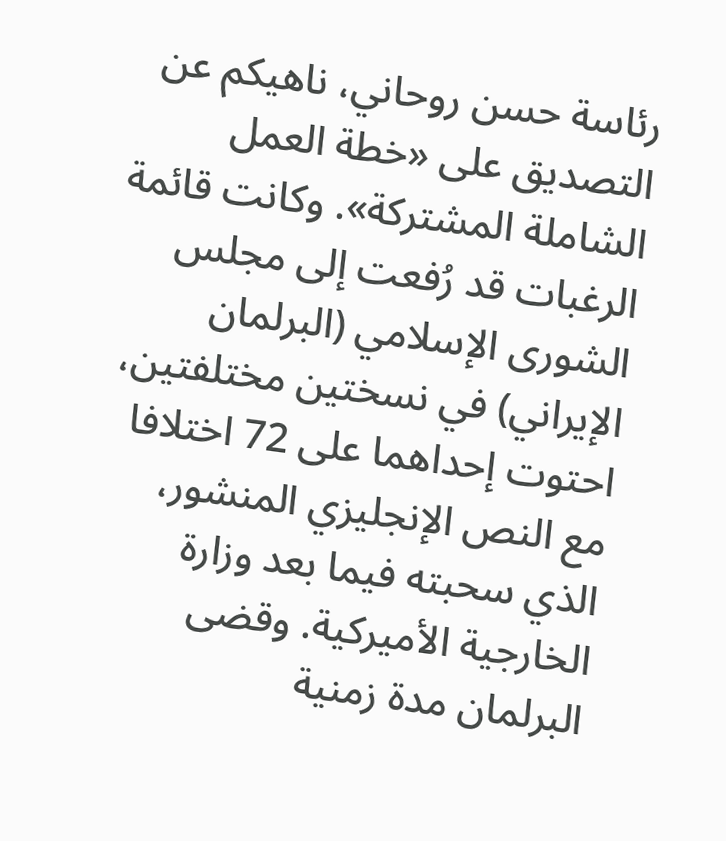رئاسة حسن روحاني، ناهيكم عن التصديق على «خطة العمل الشاملة المشتركة». وكانت قائمة الرغبات قد رُفعت إلى مجلس الشورى الإسلامي (البرلمان الإيراني) في نسختين مختلفتين، احتوت إحداهما على 72 اختلافا مع النص الإنجليزي المنشور، الذي سحبته فيما بعد وزارة الخارجية الأميركية. وقضى البرلمان مدة زمنية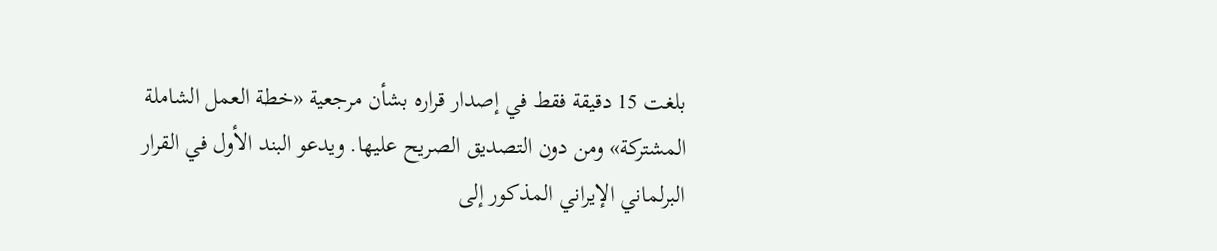بلغت 15 دقيقة فقط في إصدار قراره بشأن مرجعية «خطة العمل الشاملة المشتركة» ومن دون التصديق الصريح عليها. ويدعو البند الأول في القرار البرلماني الإيراني المذكور إلى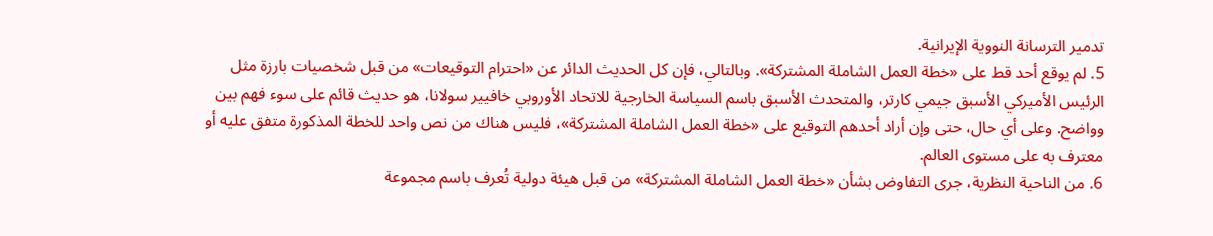تدمير الترسانة النووية الإيرانية.
5. لم يوقع أحد قط على «خطة العمل الشاملة المشتركة». وبالتالي، فإن كل الحديث الدائر عن «احترام التوقيعات» من قبل شخصيات بارزة مثل الرئيس الأميركي الأسبق جيمي كارتر، والمتحدث الأسبق باسم السياسة الخارجية للاتحاد الأوروبي خافيير سولانا، هو حديث قائم على سوء فهم بين وواضح. وعلى أي حال، حتى وإن أراد أحدهم التوقيع على «خطة العمل الشاملة المشتركة»، فليس هناك من نص واحد للخطة المذكورة متفق عليه أو معترف به على مستوى العالم.
6. من الناحية النظرية، جرى التفاوض بشأن «خطة العمل الشاملة المشتركة» من قبل هيئة دولية تُعرف باسم مجموعة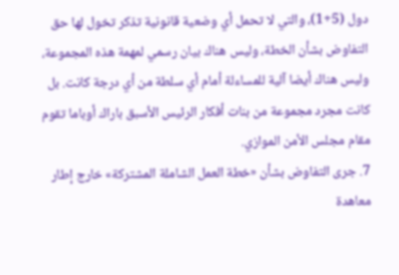دول (5+1)، والتي لا تحمل أي وضعية قانونية تذكر تخول لها حق التفاوض بشأن الخطة، وليس هناك بيان رسمي لمهمة هذه المجموعة، وليس هناك أيضا آلية للمساءلة أمام أي سلطة من أي درجة كانت. بل كانت مجرد مجموعة من بنات أفكار الرئيس الأسبق باراك أوباما تقوم مقام مجلس الأمن الموازي.
7. جرى التفاوض بشأن «خطة العمل الشاملة المشتركة» خارج إطار معاهدة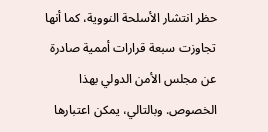حظر انتشار الأسلحة النووية، كما أنها تجاوزت سبعة قرارات أممية صادرة عن مجلس الأمن الدولي بهذا الخصوص. وبالتالي، يمكن اعتبارها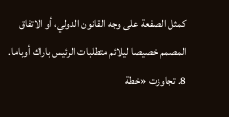كمثل الصفعة على وجه القانون الدولي، أو الاتفاق المصمم خصيصا ليلائم متطلبات الرئيس باراك أوباما.
8. تجاوزت «خطة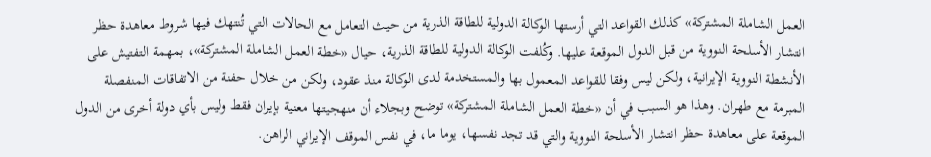العمل الشاملة المشتركة» كذلك القواعد التي أرستها الوكالة الدولية للطاقة الذرية من حيث التعامل مع الحالات التي تُنتهك فيها شروط معاهدة حظر انتشار الأسلحة النووية من قبل الدول الموقعة عليها. وكُلفت الوكالة الدولية للطاقة الذرية، حيال «خطة العمل الشاملة المشتركة»، بمهمة التفتيش على الأنشطة النووية الإيرانية، ولكن ليس وفقا للقواعد المعمول بها والمستخدمة لدى الوكالة منذ عقود، ولكن من خلال حفنة من الاتفاقات المنفصلة المبرمة مع طهران. وهذا هو السبب في أن «خطة العمل الشاملة المشتركة» توضح وبجلاء أن منهجيتها معنية بإيران فقط وليس بأي دولة أخرى من الدول الموقعة على معاهدة حظر انتشار الأسلحة النووية والتي قد تجد نفسها، يوما ما، في نفس الموقف الإيراني الراهن.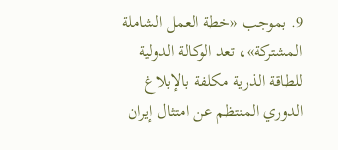9. بموجب «خطة العمل الشاملة المشتركة»، تعد الوكالة الدولية للطاقة الذرية مكلفة بالإبلاغ الدوري المنتظم عن امتثال إيران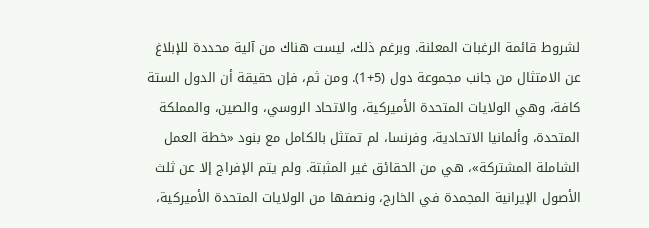لشروط قائمة الرغبات المعلنة. وبرغم ذلك، ليست هناك من آلية محددة للإبلاغ عن الامتثال من جانب مجموعة دول (5+1). ومن ثم، فإن حقيقة أن الدول الستة كافة، وهي الولايات المتحدة الأميركية، والاتحاد الروسي، والصين، والمملكة المتحدة، وألمانيا الاتحادية، وفرنسا، لم تمتثل بالكامل مع بنود «خطة العمل الشاملة المشتركة»، هي من الحقائق غير المثبتة. ولم يتم الإفراج إلا عن ثلث الأصول الإيرانية المجمدة في الخارج، ونصفها من الولايات المتحدة الأميركية،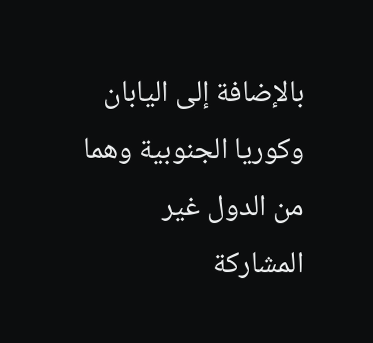بالإضافة إلى اليابان وكوريا الجنوبية وهما من الدول غير المشاركة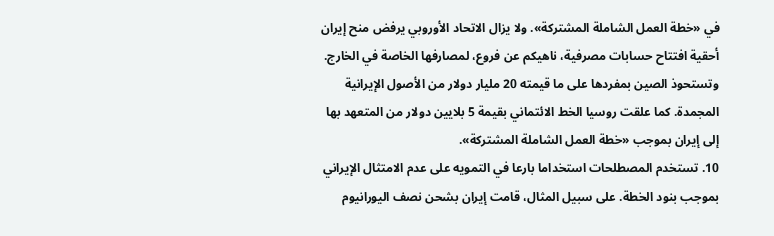في «خطة العمل الشاملة المشتركة». ولا يزال الاتحاد الأوروبي يرفض منح إيران أحقية افتتاح حسابات مصرفية، ناهيكم عن فروع، لمصارفها الخاصة في الخارج. وتستحوذ الصين بمفردها على ما قيمته 20 مليار دولار من الأصول الإيرانية المجمدة. كما علقت روسيا الخط الائتماني بقيمة 5 بلايين دولار من المتعهد بها إلى إيران بموجب «خطة العمل الشاملة المشتركة».
10. تستخدم المصطلحات استخداما بارعا في التمويه على عدم الامتثال الإيراني بموجب بنود الخطة. على سبيل المثال، قامت إيران بشحن نصف اليورانيوم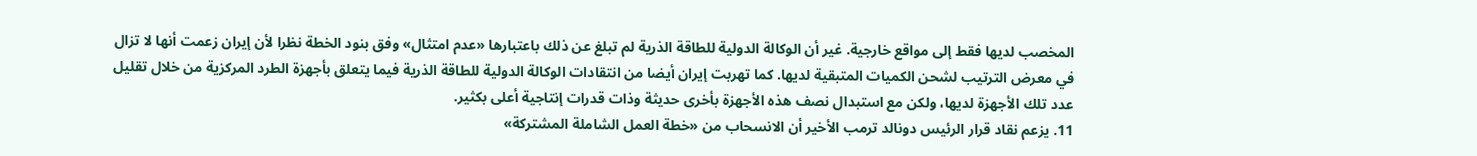المخصب لديها فقط إلى مواقع خارجية. غير أن الوكالة الدولية للطاقة الذرية لم تبلغ عن ذلك باعتبارها «عدم امتثال» وفق بنود الخطة نظرا لأن إيران زعمت أنها لا تزال في معرض الترتيب لشحن الكميات المتبقية لديها. كما تهربت إيران أيضا من انتقادات الوكالة الدولية للطاقة الذرية فيما يتعلق بأجهزة الطرد المركزية من خلال تقليل عدد تلك الأجهزة لديها، ولكن مع استبدال نصف هذه الأجهزة بأخرى حديثة وذات قدرات إنتاجية أعلى بكثير.
11. يزعم نقاد قرار الرئيس دونالد ترمب الأخير أن الانسحاب من «خطة العمل الشاملة المشتركة»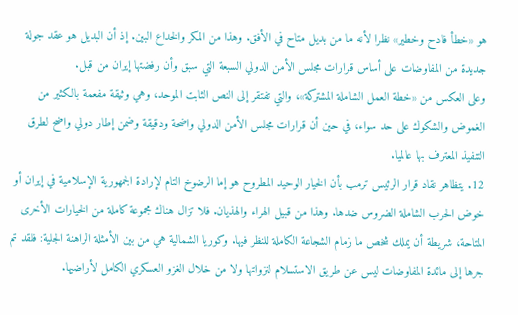هو «خطأ فادح وخطير» نظرا لأنه ما من بديل متاح في الأفق. وهذا من المكر والخداع البين. إذ أن البديل هو عقد جولة جديدة من المفاوضات على أساس قرارات مجلس الأمن الدولي السبعة التي سبق وأن رفضتها إيران من قبل.
وعلى العكس من «خطة العمل الشاملة المشتركة»، والتي تفتقر إلى النص الثابت الموحد، وهي وثيقة مفعمة بالكثير من الغموض والشكوك على حد سواء، في حين أن قرارات مجلس الأمن الدولي واضحة ودقيقة وضمن إطار دولي واضح لطرق التنفيذ المعترف بها عالميا.
12. يتظاهر نقاد قرار الرئيس ترمب بأن الخيار الوحيد المطروح هو إما الرضوخ التام لإرادة الجمهورية الإسلامية في إيران أو خوض الحرب الشاملة الضروس ضدها. وهذا من قبيل الهراء والهذيان. فلا تزال هناك مجموعة كاملة من الخيارات الأخرى المتاحة، شريطة أن يملك شخص ما زمام الشجاعة الكاملة للنظر فيها. وكوريا الشمالية هي من بين الأمثلة الراهنة الجلية: فلقد تم جرها إلى مائدة المفاوضات ليس عن طريق الاستسلام لنزواتها ولا من خلال الغزو العسكري الكامل لأراضيها.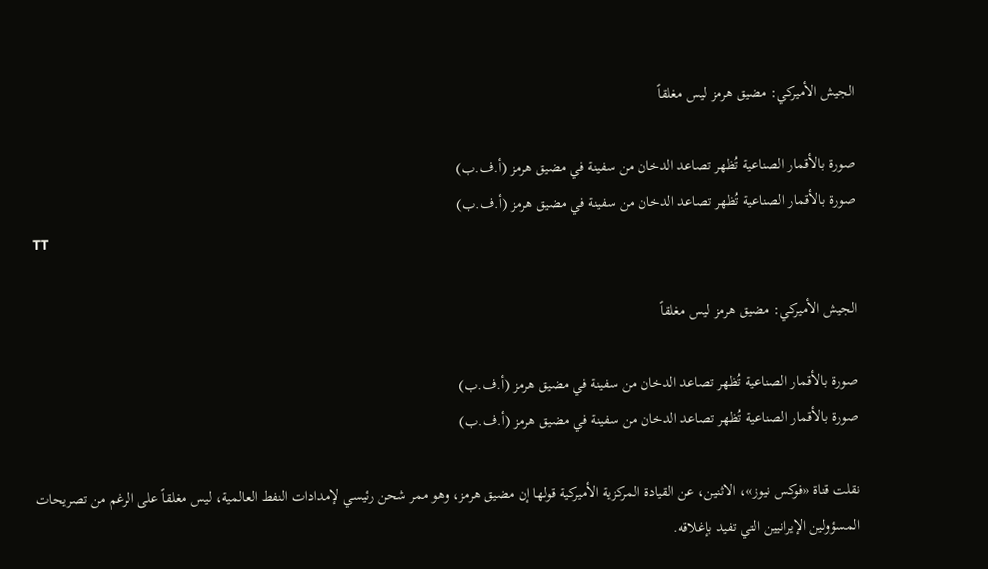الجيش الأميركي: مضيق هرمز ليس مغلقاً

صورة بالأقمار الصناعية تُظهر تصاعد الدخان من سفينة في مضيق هرمز (أ.ف.ب)
صورة بالأقمار الصناعية تُظهر تصاعد الدخان من سفينة في مضيق هرمز (أ.ف.ب)
TT

الجيش الأميركي: مضيق هرمز ليس مغلقاً

صورة بالأقمار الصناعية تُظهر تصاعد الدخان من سفينة في مضيق هرمز (أ.ف.ب)
صورة بالأقمار الصناعية تُظهر تصاعد الدخان من سفينة في مضيق هرمز (أ.ف.ب)

نقلت قناة «فوكس نيوز»، الاثنين، عن القيادة المركزية الأميركية قولها إن مضيق هرمز، وهو ممر شحن رئيسي لإمدادات النفط العالمية، ليس مغلقاً على الرغم من تصريحات المسؤولين الإيرانيين التي تفيد بإغلاقه.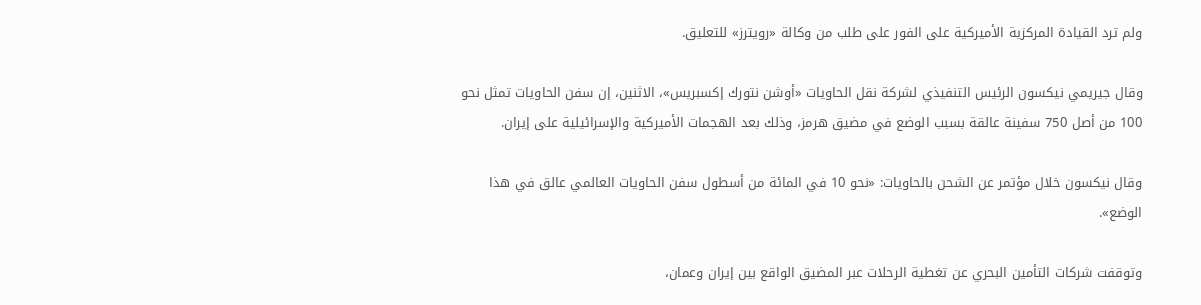ولم ترد القيادة المركزية الأميركية على الفور على طلب من وكالة «رويترز» للتعليق.

وقال جيريمي نيكسون الرئيس التنفيذي لشركة نقل الحاويات «أوشن نتورك إكسبريس»، الاثنين، إن سفن الحاويات تمثل نحو 100 من أصل 750 سفينة عالقة بسبب الوضع في مضيق هرمز، وذلك بعد الهجمات الأميركية والإسرائيلية على إيران.

وقال نيكسون خلال مؤتمر عن الشحن بالحاويات: «نحو 10 في المائة من أسطول سفن الحاويات العالمي عالق في هذا الوضع».

وتوقفت شركات التأمين البحري عن تغطية الرحلات عبر المضيق الواقع بين إيران وعمان،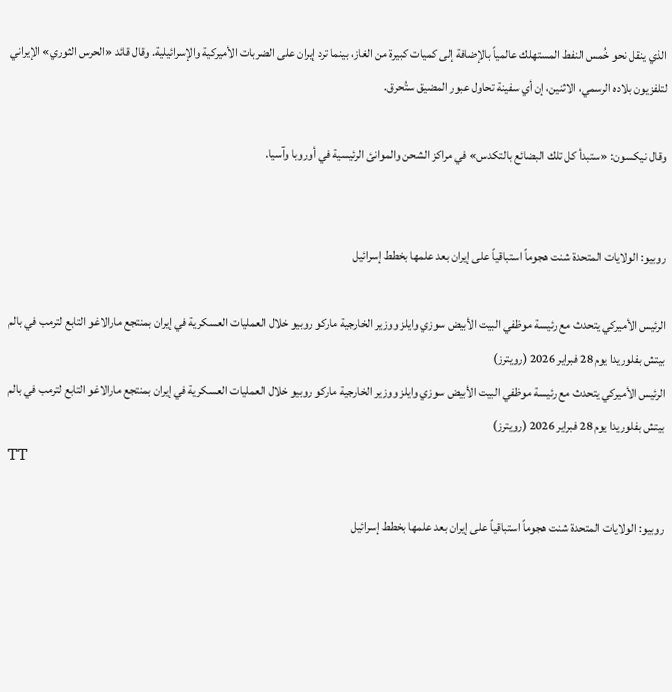الذي ينقل نحو خُمس النفط المستهلك عالمياً بالإضافة إلى كميات كبيرة من الغاز، بينما ترد إيران على الضربات الأميركية والإسرائيلية. وقال قائد «الحرس الثوري» الإيراني لتلفزيون بلاده الرسمي، الاثنين، إن أي سفينة تحاول عبور المضيق ستُحرق.

وقال نيكسون: «ستبدأ كل تلك البضائع بالتكدس» في مراكز الشحن والموانئ الرئيسية في أوروبا وآسيا.


روبيو: الولايات المتحدة شنت هجوماً استباقياً على إيران بعد علمها بخطط إسرائيل

الرئيس الأميركي يتحدث مع رئيسة موظفي البيت الأبيض سوزي وايلز ووزير الخارجية ماركو روبيو خلال العمليات العسكرية في إيران بمنتجع مارالاغو التابع لترمب في بالم بيتش بفلوريدا يوم 28 فبراير 2026 (رويترز)
الرئيس الأميركي يتحدث مع رئيسة موظفي البيت الأبيض سوزي وايلز ووزير الخارجية ماركو روبيو خلال العمليات العسكرية في إيران بمنتجع مارالاغو التابع لترمب في بالم بيتش بفلوريدا يوم 28 فبراير 2026 (رويترز)
TT

روبيو: الولايات المتحدة شنت هجوماً استباقياً على إيران بعد علمها بخطط إسرائيل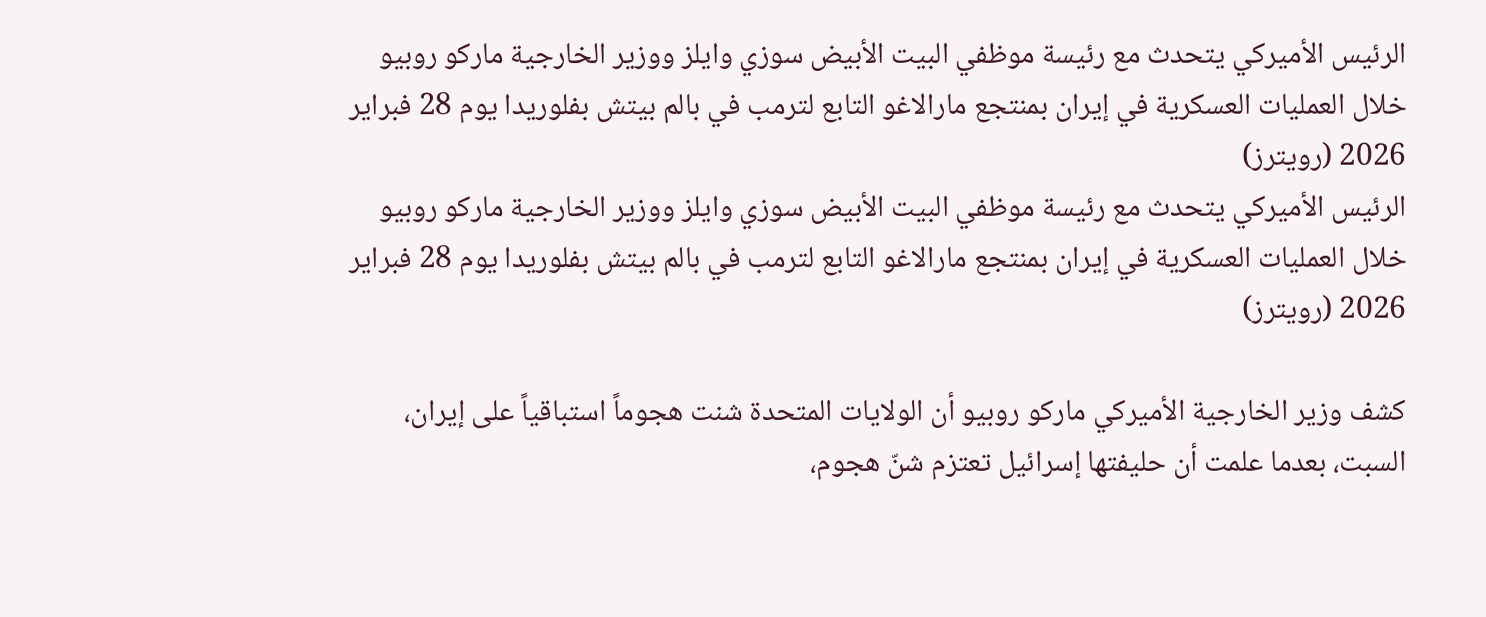الرئيس الأميركي يتحدث مع رئيسة موظفي البيت الأبيض سوزي وايلز ووزير الخارجية ماركو روبيو خلال العمليات العسكرية في إيران بمنتجع مارالاغو التابع لترمب في بالم بيتش بفلوريدا يوم 28 فبراير 2026 (رويترز)
الرئيس الأميركي يتحدث مع رئيسة موظفي البيت الأبيض سوزي وايلز ووزير الخارجية ماركو روبيو خلال العمليات العسكرية في إيران بمنتجع مارالاغو التابع لترمب في بالم بيتش بفلوريدا يوم 28 فبراير 2026 (رويترز)

كشف وزير الخارجية الأميركي ماركو روبيو أن الولايات المتحدة شنت هجوماً استباقياً على إيران، السبت، بعدما علمت أن حليفتها إسرائيل تعتزم شنّ هجوم،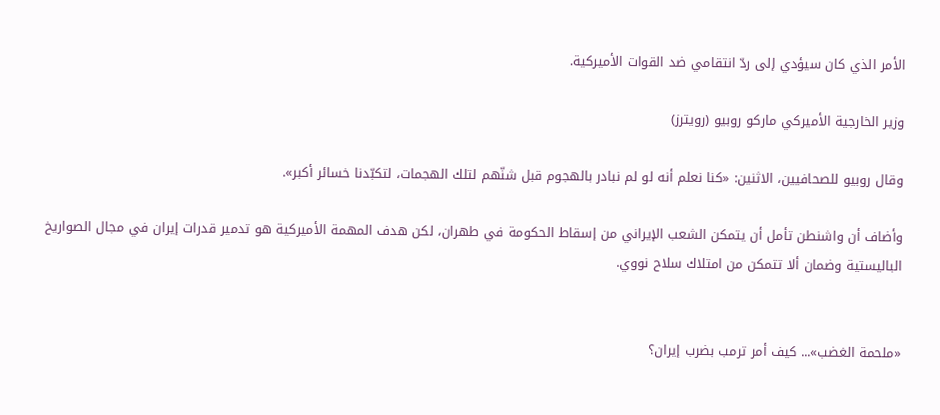الأمر الذي كان سيؤدي إلى ردّ انتقامي ضد القوات الأميركية.

وزير الخارجية الأميركي ماركو روبيو (رويترز)

وقال روبيو للصحافيين، الاثنين: «كنا نعلم أنه لو لم نبادر بالهجوم قبل شنّهم لتلك الهجمات، لتكبّدنا خسائر أكبر».

وأضاف أن ‌واشنطن تأمل أن يتمكن الشعب الإيراني من إسقاط الحكومة ‌في ‌طهران، لكن ‌هدف المهمة ‌الأميركية هو تدمير قدرات ‌إيران في مجال الصواريخ الباليستية وضمان ألا تتمكن من امتلاك سلاح نووي.


«ملحمة الغضب»... كيف أمر ترمب بضرب إيران؟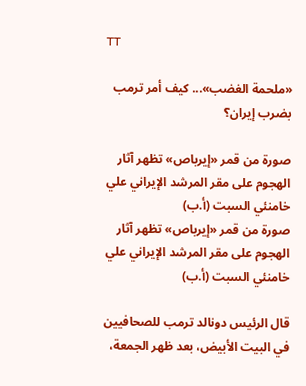TT

«ملحمة الغضب»... كيف أمر ترمب بضرب إيران؟

صورة من قمر «إيرباص» تظهر آثار الهجوم على مقر المرشد الإيراني علي خامنئي السبت (أ.ب)
صورة من قمر «إيرباص» تظهر آثار الهجوم على مقر المرشد الإيراني علي خامنئي السبت (أ.ب)

قال الرئيس دونالد ترمب للصحافيين في البيت الأبيض، بعد ظهر الجمعة،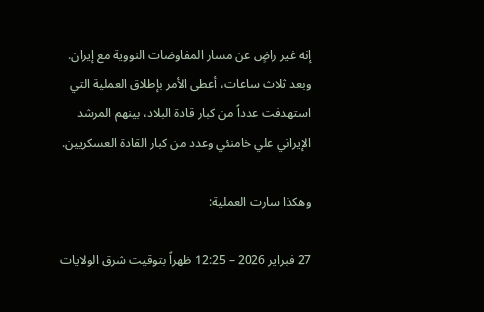إنه غير راضٍ عن مسار المفاوضات النووية مع إيران. وبعد ثلاث ساعات، أعطى الأمر بإطلاق العملية التي استهدفت عدداً من كبار قادة البلاد، بينهم المرشد الإيراني علي خامنئي وعدد من كبار القادة العسكريين.

وهكذا سارت العملية:

27 فبراير 2026 – 12:25 ظهراً بتوقيت شرق الولايات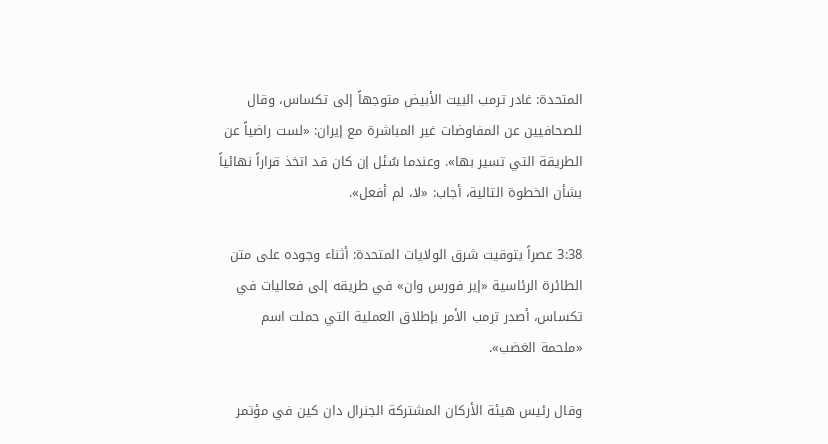المتحدة: غادر ترمب البيت الأبيض متوجهاً إلى تكساس، وقال للصحافيين عن المفاوضات غير المباشرة مع إيران: «لست راضياً عن الطريقة التي تسير بها». وعندما سُئل إن كان قد اتخذ قراراً نهائياً بشأن الخطوة التالية، أجاب: «لا، لم أفعل».

3:38 عصراً بتوقيت شرق الولايات المتحدة: أثناء وجوده على متن الطائرة الرئاسية «إير فورس وان» في طريقه إلى فعاليات في تكساس، أصدر ترمب الأمر بإطلاق العملية التي حملت اسم «ملحمة الغضب».

وقال رئيس هيئة الأركان المشتركة الجنرال دان كين في مؤتمر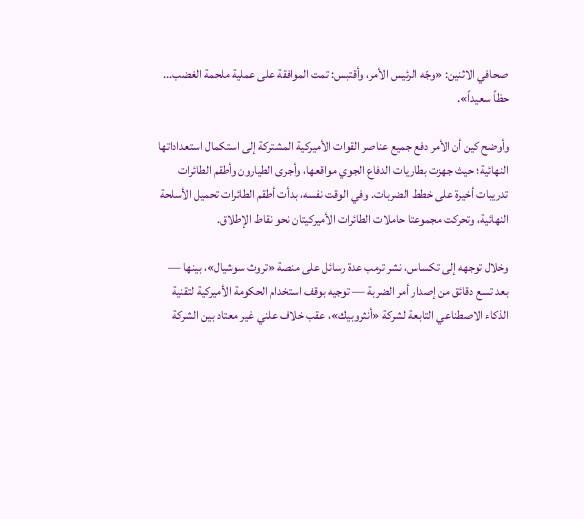صحافي الاثنين: «وجّه الرئيس الأمر، وأقتبس: تمت الموافقة على عملية ملحمة الغضب... حظاً سعيداً».

وأوضح كين أن الأمر دفع جميع عناصر القوات الأميركية المشتركة إلى استكمال استعداداتها النهائية؛ حيث جهزت بطاريات الدفاع الجوي مواقعها، وأجرى الطيارون وأطقم الطائرات تدريبات أخيرة على خطط الضربات. وفي الوقت نفسه، بدأت أطقم الطائرات تحميل الأسلحة النهائية، وتحركت مجموعتا حاملات الطائرات الأميركيتان نحو نقاط الإطلاق.

وخلال توجهه إلى تكساس، نشر ترمب عدة رسائل على منصة «تروث سوشيال»، بينها — بعد تسع دقائق من إصدار أمر الضربة — توجيه بوقف استخدام الحكومة الأميركية لتقنية الذكاء الاصطناعي التابعة لشركة «أنثروبيك»، عقب خلاف علني غير معتاد بين الشركة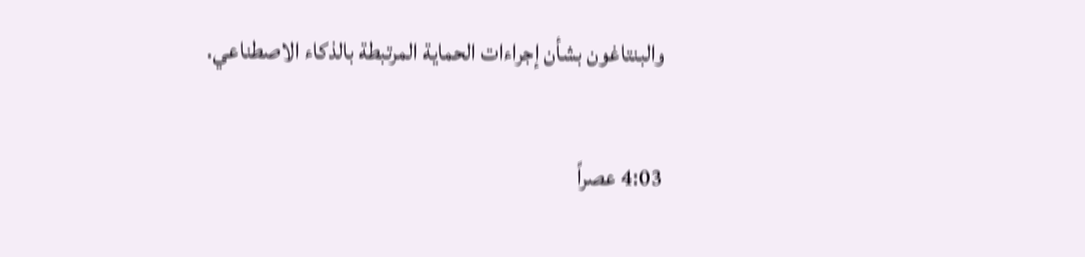والبنتاغون بشأن إجراءات الحماية المرتبطة بالذكاء الاصطناعي.

4:03 عصراً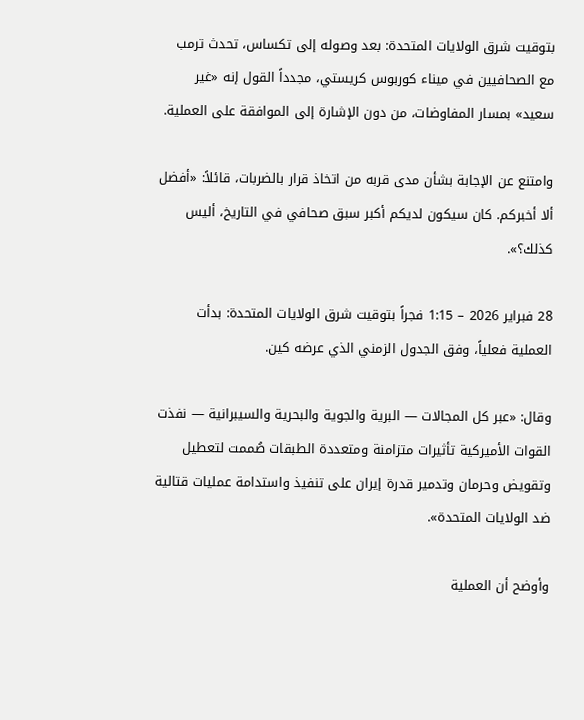بتوقيت شرق الولايات المتحدة: بعد وصوله إلى تكساس، تحدث ترمب مع الصحافيين في ميناء كوربوس كريستي، مجدداً القول إنه «غير سعيد» بمسار المفاوضات، من دون الإشارة إلى الموافقة على العملية.

وامتنع عن الإجابة بشأن مدى قربه من اتخاذ قرار بالضربات، قائلاً: «أفضل ألا أخبركم. كان سيكون لديكم أكبر سبق صحافي في التاريخ، أليس كذلك؟».

28 فبراير 2026 – 1:15 فجراً بتوقيت شرق الولايات المتحدة: بدأت العملية فعلياً، وفق الجدول الزمني الذي عرضه كين.

وقال: «عبر كل المجالات — البرية والجوية والبحرية والسيبرانية — نفذت القوات الأميركية تأثيرات متزامنة ومتعددة الطبقات صُممت لتعطيل وتقويض وحرمان وتدمير قدرة إيران على تنفيذ واستدامة عمليات قتالية ضد الولايات المتحدة».

وأوضح أن العملية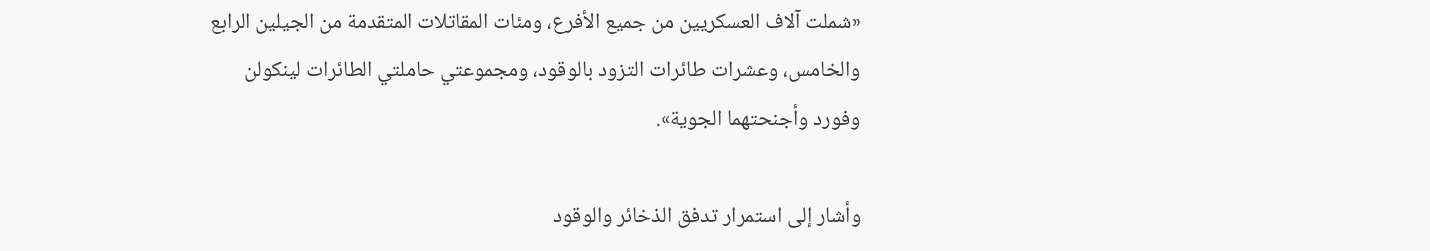«شملت آلاف العسكريين من جميع الأفرع، ومئات المقاتلات المتقدمة من الجيلين الرابع والخامس، وعشرات طائرات التزود بالوقود، ومجموعتي حاملتي الطائرات لينكولن وفورد وأجنحتهما الجوية».

وأشار إلى استمرار تدفق الذخائر والوقود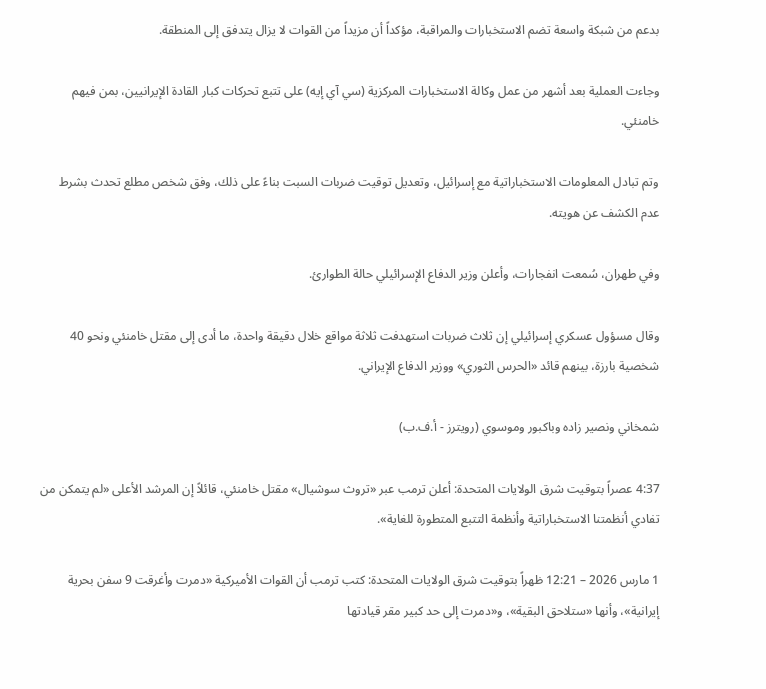بدعم من شبكة واسعة تضم الاستخبارات والمراقبة، مؤكداً أن مزيداً من القوات لا يزال يتدفق إلى المنطقة.

وجاءت العملية بعد أشهر من عمل وكالة الاستخبارات المركزية (سي آي إيه) على تتبع تحركات كبار القادة الإيرانيين، بمن فيهم خامنئي.

وتم تبادل المعلومات الاستخباراتية مع إسرائيل، وتعديل توقيت ضربات السبت بناءً على ذلك، وفق شخص مطلع تحدث بشرط عدم الكشف عن هويته.

وفي طهران، سُمعت انفجارات، وأعلن وزير الدفاع الإسرائيلي حالة الطوارئ.

وقال مسؤول عسكري إسرائيلي إن ثلاث ضربات استهدفت ثلاثة مواقع خلال دقيقة واحدة، ما أدى إلى مقتل خامنئي ونحو 40 شخصية بارزة، بينهم قائد «الحرس الثوري» ووزير الدفاع الإيراني.

شمخاني ونصير زاده وباكبور وموسوي (رويترز - أ.ف.ب)

4:37 عصراً بتوقيت شرق الولايات المتحدة: أعلن ترمب عبر «تروث سوشيال» مقتل خامنئي، قائلاً إن المرشد الأعلى «لم يتمكن من تفادي أنظمتنا الاستخباراتية وأنظمة التتبع المتطورة للغاية».

1 مارس 2026 – 12:21 ظهراً بتوقيت شرق الولايات المتحدة: كتب ترمب أن القوات الأميركية «دمرت وأغرقت 9 سفن بحرية إيرانية»، وأنها «ستلاحق البقية»، و«دمرت إلى حد كبير مقر قيادتها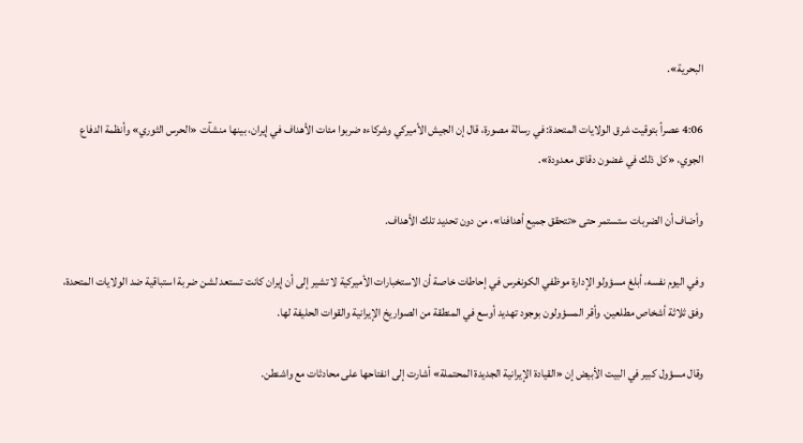البحرية».

4:06 عصراً بتوقيت شرق الولايات المتحدة: في رسالة مصورة، قال إن الجيش الأميركي وشركاءه ضربوا مئات الأهداف في إيران، بينها منشآت «الحرس الثوري» وأنظمة الدفاع الجوي، «كل ذلك في غضون دقائق معدودة».

وأضاف أن الضربات ستستمر حتى «تتحقق جميع أهدافنا»، من دون تحديد تلك الأهداف.

وفي اليوم نفسه، أبلغ مسؤولو الإدارة موظفي الكونغرس في إحاطات خاصة أن الاستخبارات الأميركية لا تشير إلى أن إيران كانت تستعد لشن ضربة استباقية ضد الولايات المتحدة، وفق ثلاثة أشخاص مطلعين. وأقر المسؤولون بوجود تهديد أوسع في المنطقة من الصواريخ الإيرانية والقوات الحليفة لها.

وقال مسؤول كبير في البيت الأبيض إن «القيادة الإيرانية الجديدة المحتملة» أشارت إلى انفتاحها على محادثات مع واشنطن.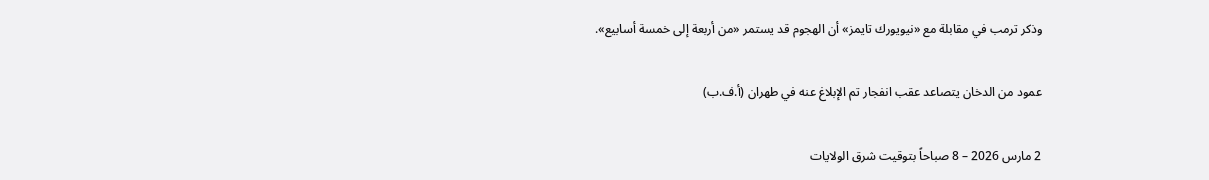وذكر ترمب في مقابلة مع «نيويورك تايمز» أن الهجوم قد يستمر «من أربعة إلى خمسة أسابيع».

عمود من الدخان يتصاعد عقب انفجار تم الإبلاغ عنه في طهران (أ.ف.ب)

2 مارس 2026 – 8 صباحاً بتوقيت شرق الولايات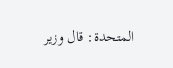المتحدة: قال وزير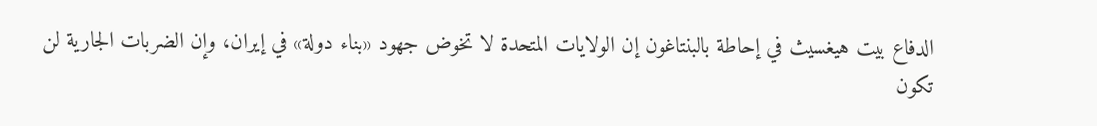الدفاع بيت هيغسيث في إحاطة بالبنتاغون إن الولايات المتحدة لا تخوض جهود «بناء دولة» في إيران، وإن الضربات الجارية لن تكون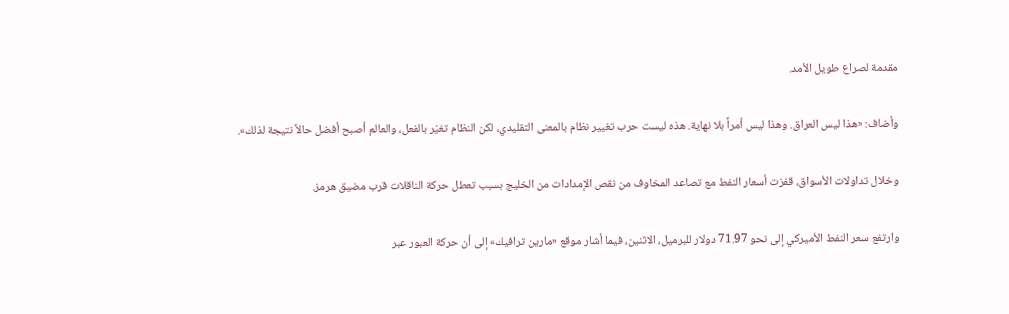مقدمة لصراع طويل الأمد.

وأضاف: «هذا ليس العراق. وهذا ليس أمراً بلا نهاية. هذه ليست حرب تغيير نظام بالمعنى التقليدي، لكن النظام تغيّر بالفعل، والعالم أصبح أفضل حالاً نتيجة لذلك».

وخلال تداولات الأسواق، قفزت أسعار النفط مع تصاعد المخاوف من نقص الإمدادات من الخليج بسبب تعطل حركة الناقلات قرب مضيق هرمز.

وارتفع سعر النفط الأميركي إلى نحو 71.97 دولار للبرميل، الاثنين، فيما أشار موقع «مارين ترافيك» إلى أن حركة العبور عبر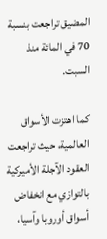المضيق تراجعت بنسبة 70 في المائة منذ السبت.

كما اهتزت الأسواق العالمية، حيث تراجعت العقود الآجلة الأميركية بالتوازي مع انخفاض أسواق أوروبا وآسيا،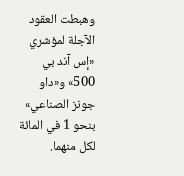وهبطت العقود الآجلة لمؤشري «إس آند بي 500» و«داو جونز الصناعي» بنحو 1 في المائة لكل منهما.